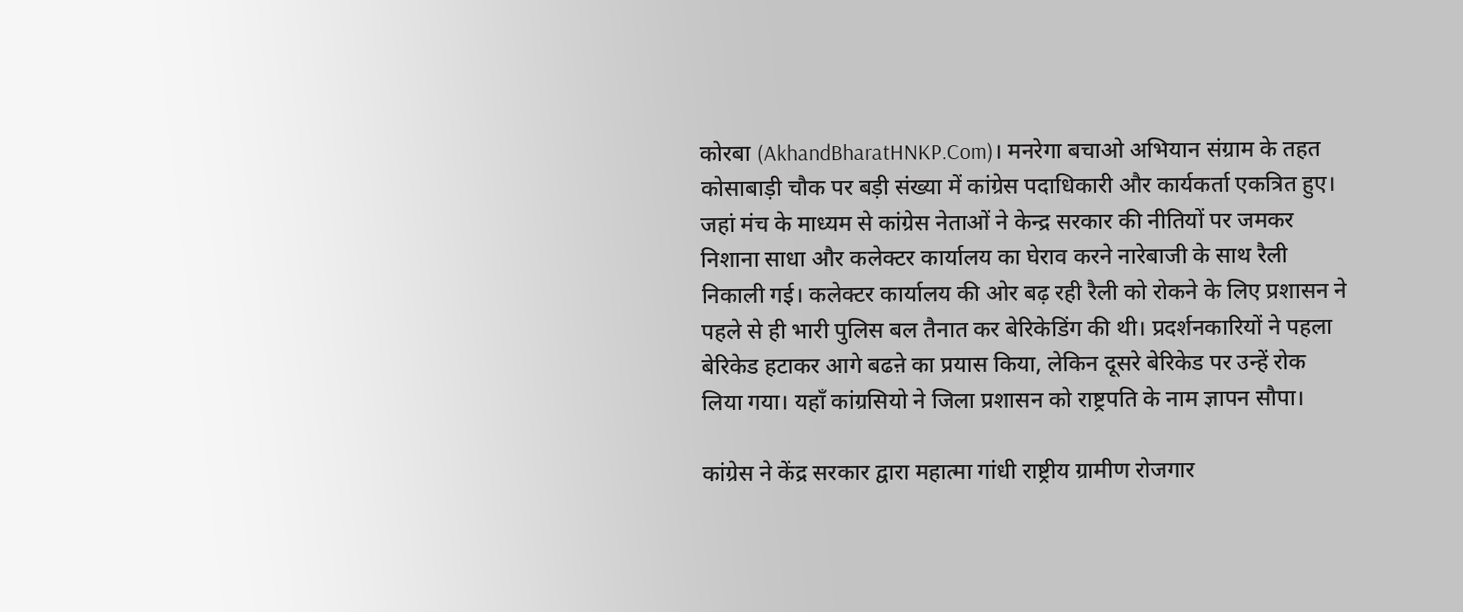कोरबा (AkhandBharatHNKP.Com)। मनरेगा बचाओ अभियान संग्राम के तहत कोसाबाड़ी चौक पर बड़ी संख्या में कांग्रेस पदाधिकारी और कार्यकर्ता एकत्रित हुए। जहां मंच के माध्यम से कांग्रेस नेताओं ने केन्द्र सरकार की नीतियों पर जमकर निशाना साधा और कलेक्टर कार्यालय का घेराव करने नारेबाजी के साथ रैली निकाली गई। कलेक्टर कार्यालय की ओर बढ़ रही रैली को रोकने के लिए प्रशासन ने पहले से ही भारी पुलिस बल तैनात कर बेरिकेडिंग की थी। प्रदर्शनकारियों ने पहला बेरिकेड हटाकर आगे बढऩे का प्रयास किया, लेकिन दूसरे बेरिकेड पर उन्हें रोक लिया गया। यहाँ कांग्रसियो ने जिला प्रशासन को राष्ट्रपति के नाम ज्ञापन सौपा।

कांग्रेस ने केंद्र सरकार द्वारा महात्मा गांधी राष्ट्रीय ग्रामीण रोजगार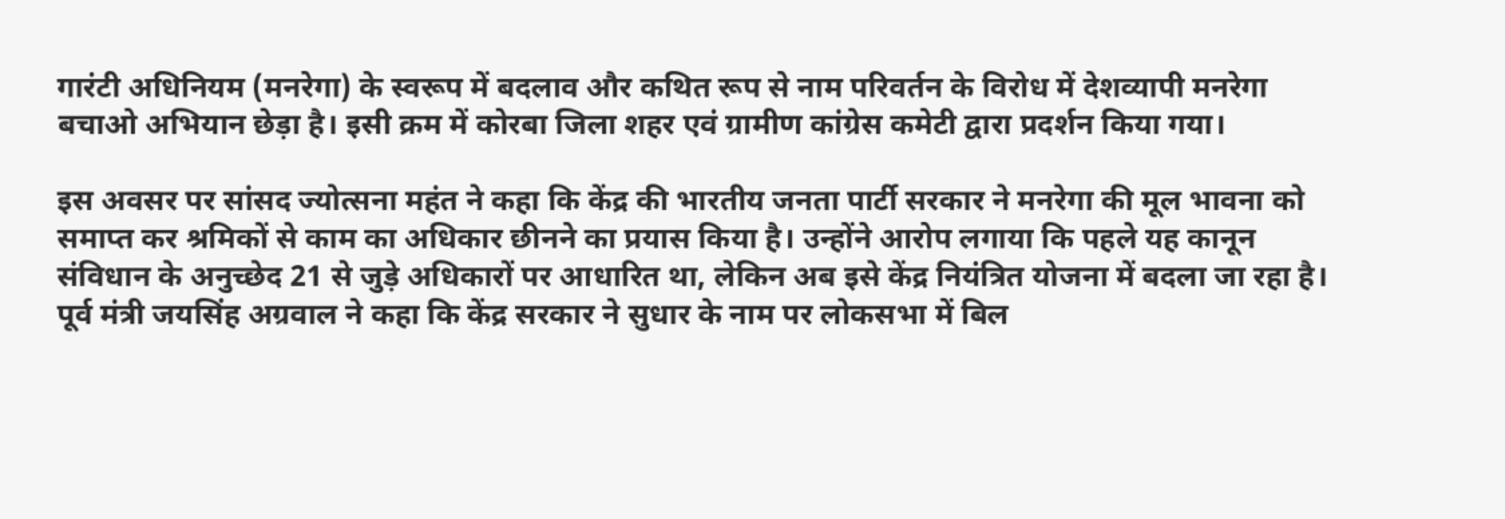गारंटी अधिनियम (मनरेगा) के स्वरूप में बदलाव और कथित रूप से नाम परिवर्तन के विरोध में देशव्यापी मनरेगा बचाओ अभियान छेड़ा है। इसी क्रम में कोरबा जिला शहर एवं ग्रामीण कांग्रेस कमेटी द्वारा प्रदर्शन किया गया।

इस अवसर पर सांसद ज्योत्सना महंत ने कहा कि केंद्र की भारतीय जनता पार्टी सरकार ने मनरेगा की मूल भावना को समाप्त कर श्रमिकों से काम का अधिकार छीनने का प्रयास किया है। उन्होंने आरोप लगाया कि पहले यह कानून संविधान के अनुच्छेद 21 से जुड़े अधिकारों पर आधारित था, लेकिन अब इसे केंद्र नियंत्रित योजना में बदला जा रहा है।
पूर्व मंत्री जयसिंह अग्रवाल ने कहा कि केंद्र सरकार ने सुधार के नाम पर लोकसभा में बिल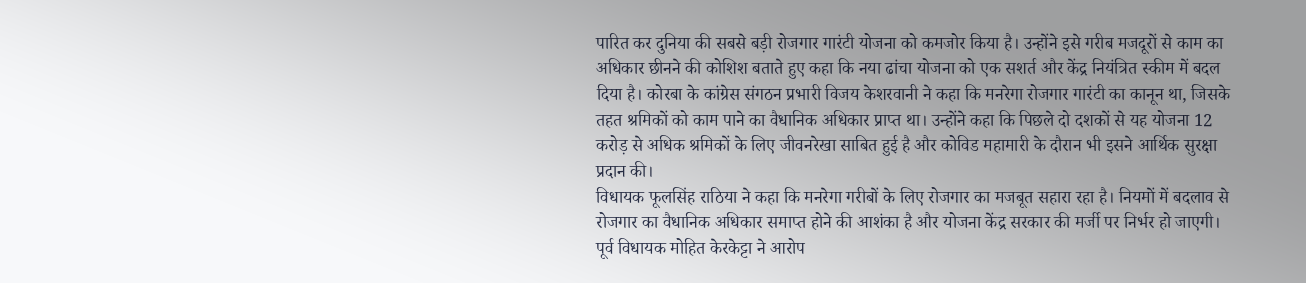पारित कर दुनिया की सबसे बड़ी रोजगार गारंटी योजना को कमजोर किया है। उन्होंने इसे गरीब मजदूरों से काम का अधिकार छीनने की कोशिश बताते हुए कहा कि नया ढांचा योजना को एक सशर्त और केंद्र नियंत्रित स्कीम में बदल दिया है। कोरबा के कांग्रेस संगठन प्रभारी विजय केशरवानी ने कहा कि मनरेगा रोजगार गारंटी का कानून था, जिसके तहत श्रमिकों को काम पाने का वैधानिक अधिकार प्राप्त था। उन्होंने कहा कि पिछले दो दशकों से यह योजना 12 करोड़ से अधिक श्रमिकों के लिए जीवनरेखा साबित हुई है और कोविड महामारी के दौरान भी इसने आर्थिक सुरक्षा प्रदान की।
विधायक फूलसिंह राठिया ने कहा कि मनरेगा गरीबों के लिए रोजगार का मजबूत सहारा रहा है। नियमों में बदलाव से रोजगार का वैधानिक अधिकार समाप्त होने की आशंका है और योजना केंद्र सरकार की मर्जी पर निर्भर हो जाएगी।
पूर्व विधायक मोहित केरकेट्टा ने आरोप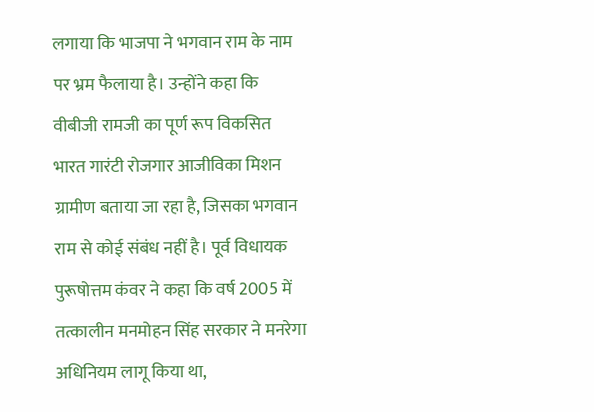लगाया कि भाजपा ने भगवान राम के नाम पर भ्रम फैलाया है। उन्होंने कहा कि वीबीजी रामजी का पूर्ण रूप विकसित भारत गारंटी रोजगार आजीविका मिशन ग्रामीण बताया जा रहा है, जिसका भगवान राम से कोई संबंध नहीं है। पूर्व विधायक पुरूषोत्तम कंवर ने कहा कि वर्ष 2005 में तत्कालीन मनमोहन सिंह सरकार ने मनरेगा अधिनियम लागू किया था,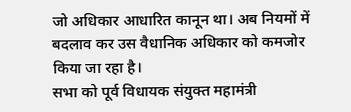जो अधिकार आधारित कानून था। अब नियमों में बदलाव कर उस वैधानिक अधिकार को कमजोर किया जा रहा है।
सभा को पूर्व विधायक संयुक्त महामंत्री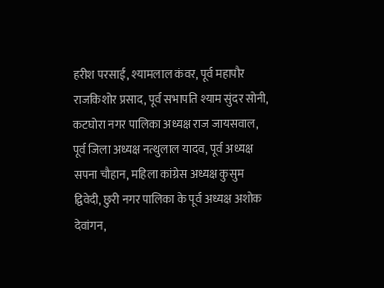हरीश परसाई, श्यामलाल कंवर, पूर्व महापौर राजकिशोर प्रसाद, पूर्व सभापति श्याम सुंदर सोनी, कटघोरा नगर पालिका अध्यक्ष राज जायसवाल, पूर्व जिला अध्यक्ष नत्थुलाल यादव, पूर्व अध्यक्ष सपना चौहान, महिला कांग्रेस अध्यक्ष कुसुम द्विवेदी, छुरी नगर पालिका के पूर्व अध्यक्ष अशोक देवांगन,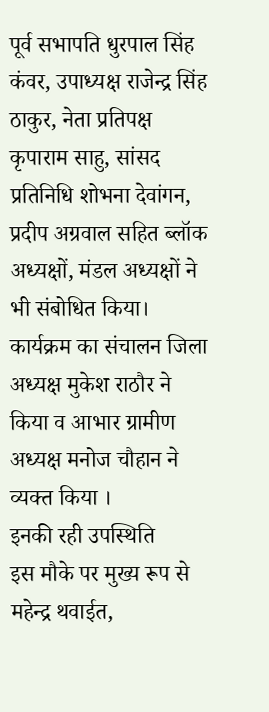पूर्व सभापति धुरपाल सिंह कंवर, उपाध्यक्ष राजेन्द्र सिंह ठाकुर, नेता प्रतिपक्ष कृपाराम साहु, सांसद प्रतिनिधि शोभना देवांगन, प्रदीप अग्रवाल सहित ब्लॉक अध्यक्षों, मंडल अध्यक्षों ने भी संबोधित किया। कार्यक्रम का संचालन जिला अध्यक्ष मुकेश राठौर ने किया व आभार ग्रामीण अध्यक्ष मनोज चौहान ने व्यक्त किया ।
इनकी रही उपस्थिति
इस मौके पर मुख्य रूप से महेन्द्र थवाईत,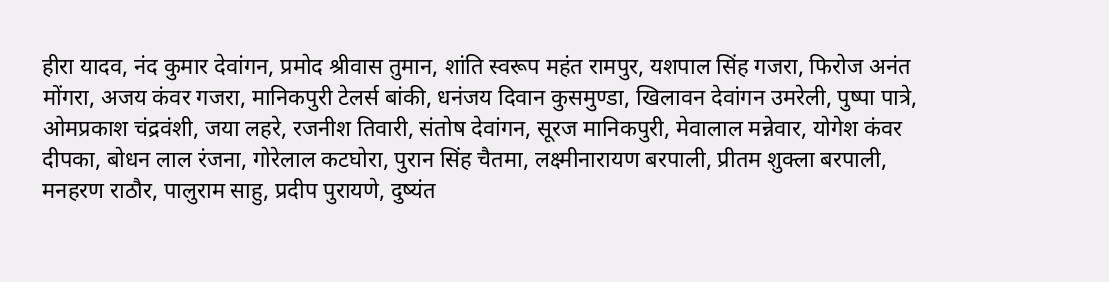हीरा यादव, नंद कुमार देवांगन, प्रमोद श्रीवास तुमान, शांति स्वरूप महंत रामपुर, यशपाल सिंह गजरा, फिरोज अनंत मोंगरा, अजय कंवर गजरा, मानिकपुरी टेलर्स बांकी, धनंजय दिवान कुसमुण्डा, खिलावन देवांगन उमरेली, पुष्पा पात्रे, ओमप्रकाश चंद्रवंशी, जया लहरे, रजनीश तिवारी, संतोष देवांगन, सूरज मानिकपुरी, मेवालाल मन्नेवार, योगेश कंवर दीपका, बोधन लाल रंजना, गोरेलाल कटघोरा, पुरान सिंह चैतमा, लक्ष्मीनारायण बरपाली, प्रीतम शुक्ला बरपाली, मनहरण राठौर, पालुराम साहु, प्रदीप पुरायणे, दुष्यंत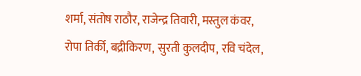शर्मा, संतोष राठौर, राजेन्द्र तिवारी, मस्तुल कंवर, रोपा तिर्की, बद्रीकिरण, सुरती कुलदीप, रवि चंदेल,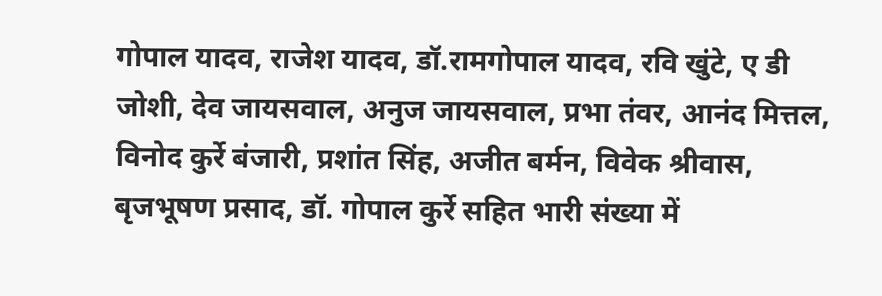गोपाल यादव, राजेश यादव, डॉ.रामगोपाल यादव, रवि खुंटे, ए डी जोशी, देव जायसवाल, अनुज जायसवाल, प्रभा तंवर, आनंद मित्तल, विनोद कुर्रे बंजारी, प्रशांत सिंह, अजीत बर्मन, विवेक श्रीवास, बृजभूषण प्रसाद, डॉ. गोपाल कुर्रे सहित भारी संख्या में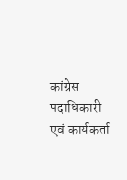कांग्रेस पदाधिकारी एवं कार्यकर्ता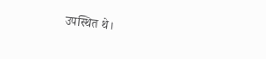उपस्थित थे।